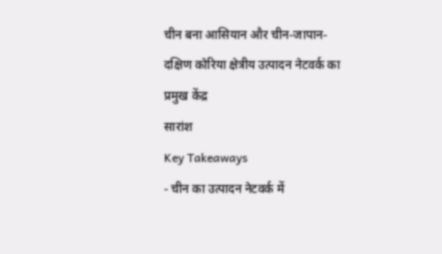चीन बना आसियान और चीन-जापान-दक्षिण कोरिया क्षेत्रीय उत्पादन नेटवर्क का प्रमुख केंद्र
सारांश
Key Takeaways
- चीन का उत्पादन नेटवर्क में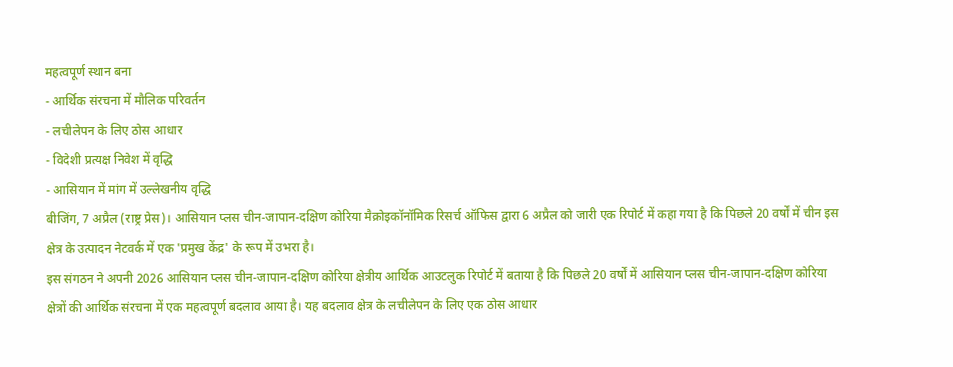महत्वपूर्ण स्थान बना
- आर्थिक संरचना में मौलिक परिवर्तन
- लचीलेपन के लिए ठोस आधार
- विदेशी प्रत्यक्ष निवेश में वृद्धि
- आसियान में मांग में उल्लेखनीय वृद्धि
बीजिंग, 7 अप्रैल (राष्ट्र प्रेस)। आसियान प्लस चीन-जापान-दक्षिण कोरिया मैक्रोइकॉनॉमिक रिसर्च ऑफिस द्वारा 6 अप्रैल को जारी एक रिपोर्ट में कहा गया है कि पिछले 20 वर्षों में चीन इस क्षेत्र के उत्पादन नेटवर्क में एक 'प्रमुख केंद्र' के रूप में उभरा है।
इस संगठन ने अपनी 2026 आसियान प्लस चीन-जापान-दक्षिण कोरिया क्षेत्रीय आर्थिक आउटलुक रिपोर्ट में बताया है कि पिछले 20 वर्षों में आसियान प्लस चीन-जापान-दक्षिण कोरिया क्षेत्रों की आर्थिक संरचना में एक महत्वपूर्ण बदलाव आया है। यह बदलाव क्षेत्र के लचीलेपन के लिए एक ठोस आधार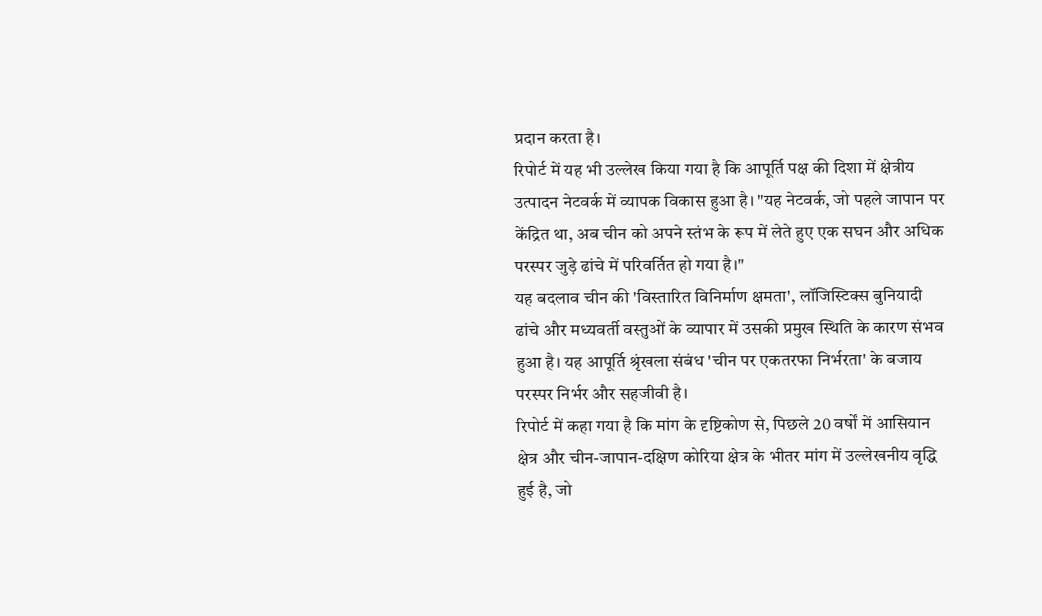प्रदान करता है।
रिपोर्ट में यह भी उल्लेख किया गया है कि आपूर्ति पक्ष की दिशा में क्षेत्रीय उत्पादन नेटवर्क में व्यापक विकास हुआ है। "यह नेटवर्क, जो पहले जापान पर केंद्रित था, अब चीन को अपने स्तंभ के रूप में लेते हुए एक सघन और अधिक परस्पर जुड़े ढांचे में परिवर्तित हो गया है।"
यह बदलाव चीन की 'विस्तारित विनिर्माण क्षमता', लॉजिस्टिक्स बुनियादी ढांचे और मध्यवर्ती वस्तुओं के व्यापार में उसकी प्रमुख स्थिति के कारण संभव हुआ है। यह आपूर्ति श्रृंखला संबंध 'चीन पर एकतरफा निर्भरता' के बजाय परस्पर निर्भर और सहजीवी है।
रिपोर्ट में कहा गया है कि मांग के दृष्टिकोण से, पिछले 20 वर्षों में आसियान क्षेत्र और चीन-जापान-दक्षिण कोरिया क्षेत्र के भीतर मांग में उल्लेखनीय वृद्धि हुई है, जो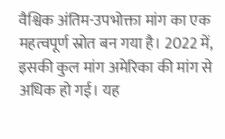वैश्विक अंतिम-उपभोक्ता मांग का एक महत्वपूर्ण स्रोत बन गया है। 2022 में, इसकी कुल मांग अमेरिका की मांग से अधिक हो गई। यह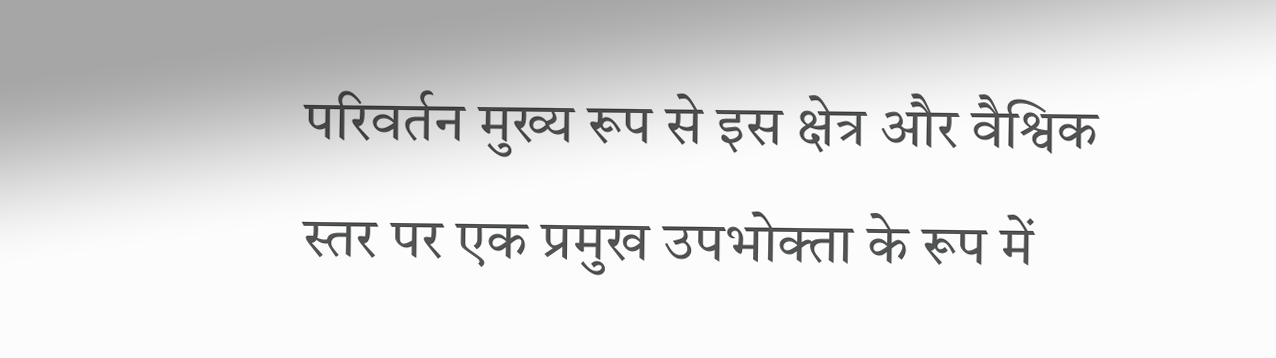परिवर्तन मुख्य रूप से इस क्षेत्र और वैश्विक स्तर पर एक प्रमुख उपभोक्ता के रूप में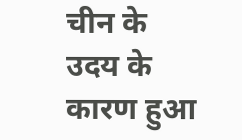चीन के उदय के कारण हुआ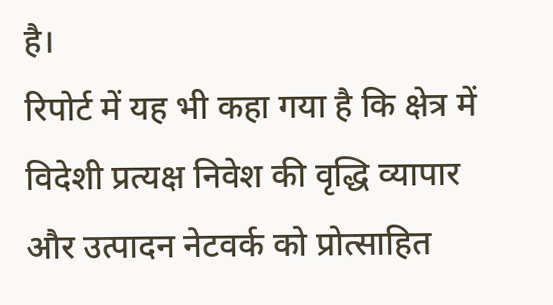है।
रिपोर्ट में यह भी कहा गया है कि क्षेत्र में विदेशी प्रत्यक्ष निवेश की वृद्धि व्यापार और उत्पादन नेटवर्क को प्रोत्साहित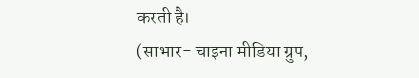करती है।
(साभार- चाइना मीडिया ग्रुप,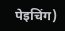पेइचिंग)